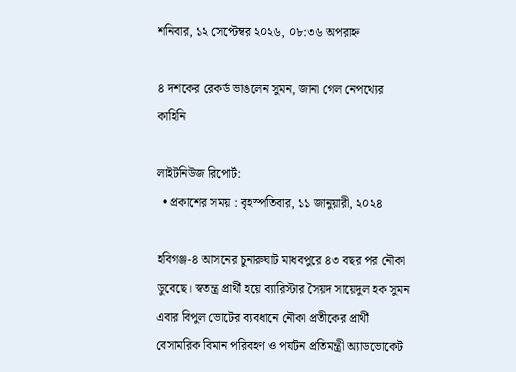শনিবার, ১২ সেপ্টেম্বর ২০২৬, ০৮:৩৬ অপরাহ্ন

৪ দশকের রেকর্ড ভাঙলেন সুমন, জানা গেল নেপথ্যের কাহিনি

লাইটনিউজ রিপোর্ট:
  • প্রকাশের সময় : বৃহস্পতিবার, ১১ জানুয়ারী, ২০২৪

হবিগঞ্জ-৪ আসনের চুনারুঘাট মাধবপুরে ৪৩ বছর পর নৌকা ডুবেছে। স্বতন্ত্র প্রার্থী হয়ে ব্যারিস্টার সৈয়দ সায়েদুল হক সুমন এবার বিপুল ভোটের ব্যবধানে নৌকা প্রতীকের প্রার্থী বেসামরিক বিমান পরিবহণ ও পর্যটন প্রতিমন্ত্রী অ্যাডভোকেট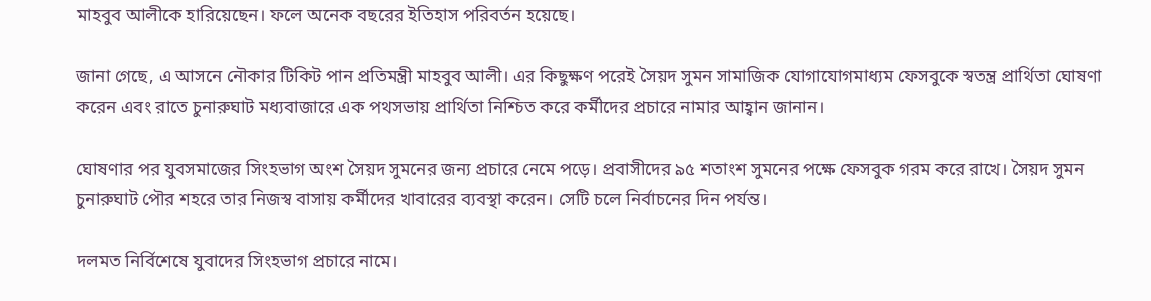মাহবুব আলীকে হারিয়েছেন। ফলে অনেক বছরের ইতিহাস পরিবর্তন হয়েছে।

জানা গেছে, এ আসনে নৌকার টিকিট পান প্রতিমন্ত্রী মাহবুব আলী। এর কিছুক্ষণ পরেই সৈয়দ সুমন সামাজিক যোগাযোগমাধ্যম ফেসবুকে স্বতন্ত্র প্রার্থিতা ঘোষণা করেন এবং রাতে চুনারুঘাট মধ্যবাজারে এক পথসভায় প্রার্থিতা নিশ্চিত করে কর্মীদের প্রচারে নামার আহ্বান জানান।

ঘোষণার পর যুবসমাজের সিংহভাগ অংশ সৈয়দ সুমনের জন্য প্রচারে নেমে পড়ে। প্রবাসীদের ৯৫ শতাংশ সুমনের পক্ষে ফেসবুক গরম করে রাখে। সৈয়দ সুমন চুনারুঘাট পৌর শহরে তার নিজস্ব বাসায় কর্মীদের খাবারের ব্যবস্থা করেন। সেটি চলে নির্বাচনের দিন পর্যন্ত।

দলমত নির্বিশেষে যুবাদের সিংহভাগ প্রচারে নামে।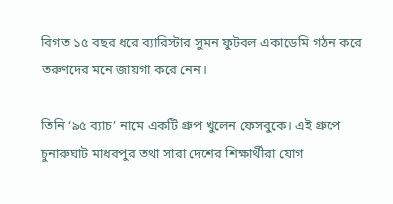বিগত ১৫ বছর ধরে ব্যারিস্টার সুমন ফুটবল একাডেমি গঠন করে তরুণদের মনে জায়গা করে নেন।

তিনি ‘৯৫ ব্যাচ’ নামে একটি গ্রুপ খুলেন ফেসবুকে। এই গ্রুপে চুনারুঘাট মাধবপুর তথা সারা দেশের শিক্ষার্থীরা যোগ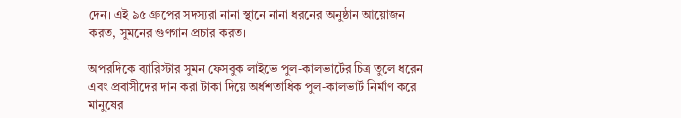দেন। এই ৯৫ গ্রুপের সদস্যরা নানা স্থানে নানা ধরনের অনুষ্ঠান আয়োজন করত, সুমনের গুণগান প্রচার করত।

অপরদিকে ব্যারিস্টার সুমন ফেসবুক লাইভে পুল-কালভার্টের চিত্র তুলে ধরেন এবং প্রবাসীদের দান করা টাকা দিয়ে অর্ধশতাধিক পুল-কালভার্ট নির্মাণ করে মানুষের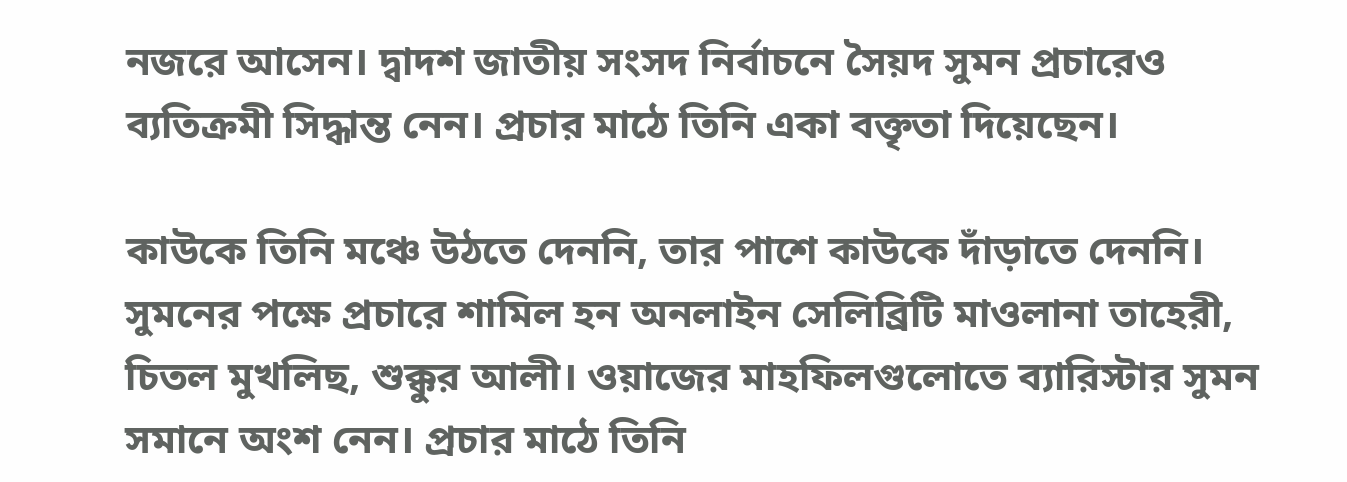নজরে আসেন। দ্বাদশ জাতীয় সংসদ নির্বাচনে সৈয়দ সুমন প্রচারেও ব্যতিক্রমী সিদ্ধান্ত নেন। প্রচার মাঠে তিনি একা বক্তৃতা দিয়েছেন।

কাউকে তিনি মঞ্চে উঠতে দেননি, তার পাশে কাউকে দাঁড়াতে দেননি। সুমনের পক্ষে প্রচারে শামিল হন অনলাইন সেলিব্রিটি মাওলানা তাহেরী, চিতল মুখলিছ, শুক্কুর আলী। ওয়াজের মাহফিলগুলোতে ব্যারিস্টার সুমন সমানে অংশ নেন। প্রচার মাঠে তিনি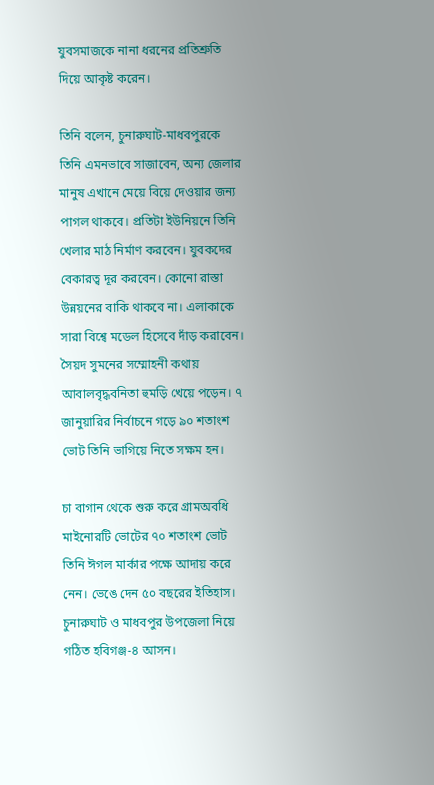যুবসমাজকে নানা ধরনের প্রতিশ্রুতি দিয়ে আকৃষ্ট করেন।

তিনি বলেন, চুনারুঘাট-মাধবপুরকে তিনি এমনভাবে সাজাবেন, অন্য জেলার মানুষ এখানে মেয়ে বিয়ে দেওয়ার জন্য পাগল থাকবে। প্রতিটা ইউনিয়নে তিনি খেলার মাঠ নির্মাণ করবেন। যুবকদের বেকারত্ব দূর করবেন। কোনো রাস্তা উন্নয়নের বাকি থাকবে না। এলাকাকে সারা বিশ্বে মডেল হিসেবে দাঁড় করাবেন। সৈয়দ সুমনের সম্মোহনী কথায় আবালবৃদ্ধবনিতা হুমড়ি খেয়ে পড়েন। ৭ জানুয়ারির নির্বাচনে গড়ে ৯০ শতাংশ ভোট তিনি ভাগিয়ে নিতে সক্ষম হন।

চা বাগান থেকে শুরু করে গ্রামঅবধি মাইনোরটি ভোটের ৭০ শতাংশ ভোট তিনি ঈগল মার্কার পক্ষে আদায় করে নেন। ভেঙে দেন ৫০ বছরের ইতিহাস। চুনারুঘাট ও মাধবপুর উপজেলা নিয়ে গঠিত হবিগঞ্জ-৪ আসন।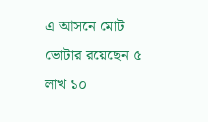এ আসনে মোট ভোটার রয়েছেন ৫ লাখ ১০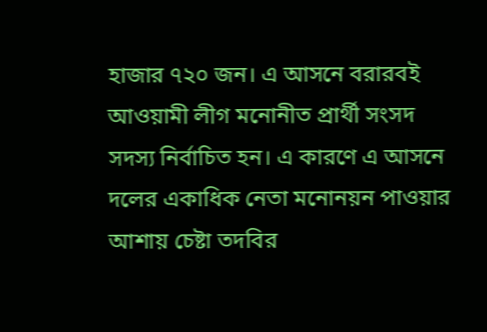হাজার ৭২০ জন। এ আসনে বরারবই আওয়ামী লীগ মনোনীত প্রার্থী সংসদ সদস্য নির্বাচিত হন। এ কারণে এ আসনে দলের একাধিক নেতা মনোনয়ন পাওয়ার আশায় চেষ্টা তদবির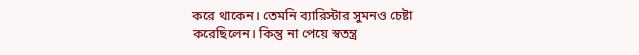করে থাকেন। তেমনি ব্যারিস্টার সুমনও চেষ্টা করেছিলেন। কিন্তু না পেয়ে স্বতন্ত্র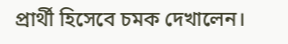প্রার্থী হিসেবে চমক দেখালেন।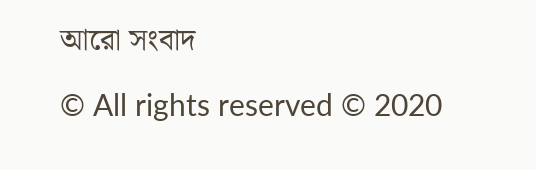আরো সংবাদ

© All rights reserved © 2020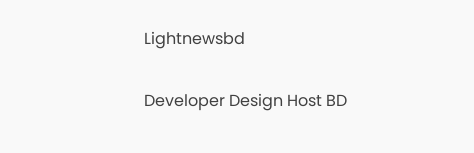Lightnewsbd

Developer Design Host BD